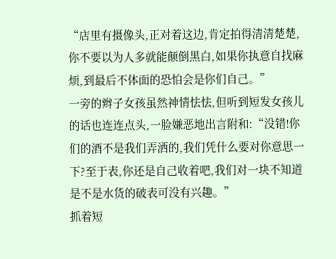“店里有摄像头,正对着这边,肯定拍得清清楚楚,你不要以为人多就能颠倒黑白,如果你执意自找麻烦,到最后不体面的恐怕会是你们自己。”
一旁的辫子女孩虽然神情怯怯,但听到短发女孩儿的话也连连点头,一脸嫌恶地出言附和:“没错!你们的酒不是我们弄洒的,我们凭什么要对你意思一下?至于表,你还是自己收着吧,我们对一块不知道是不是水货的破表可没有兴趣。”
抓着短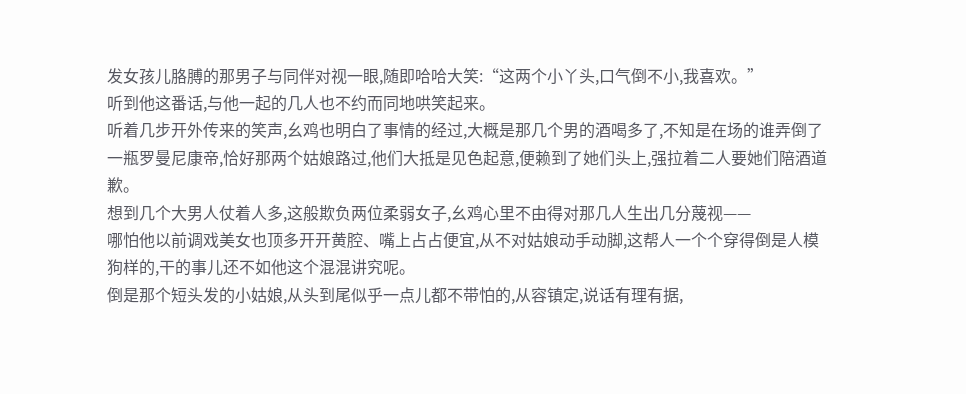发女孩儿胳膊的那男子与同伴对视一眼,随即哈哈大笑:“这两个小丫头,口气倒不小,我喜欢。”
听到他这番话,与他一起的几人也不约而同地哄笑起来。
听着几步开外传来的笑声,幺鸡也明白了事情的经过,大概是那几个男的酒喝多了,不知是在场的谁弄倒了一瓶罗曼尼康帝,恰好那两个姑娘路过,他们大抵是见色起意,便赖到了她们头上,强拉着二人要她们陪酒道歉。
想到几个大男人仗着人多,这般欺负两位柔弱女子,幺鸡心里不由得对那几人生出几分蔑视——
哪怕他以前调戏美女也顶多开开黄腔、嘴上占占便宜,从不对姑娘动手动脚,这帮人一个个穿得倒是人模狗样的,干的事儿还不如他这个混混讲究呢。
倒是那个短头发的小姑娘,从头到尾似乎一点儿都不带怕的,从容镇定,说话有理有据,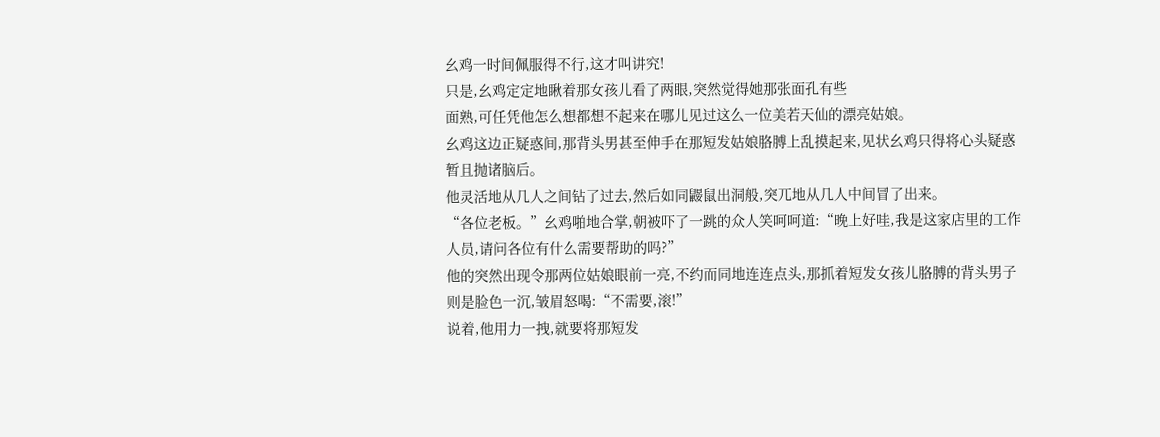幺鸡一时间佩服得不行,这才叫讲究!
只是,幺鸡定定地瞅着那女孩儿看了两眼,突然觉得她那张面孔有些
面熟,可任凭他怎么想都想不起来在哪儿见过这么一位美若天仙的漂亮姑娘。
幺鸡这边正疑惑间,那背头男甚至伸手在那短发姑娘胳膊上乱摸起来,见状幺鸡只得将心头疑惑暂且抛诸脑后。
他灵活地从几人之间钻了过去,然后如同鼹鼠出洞般,突兀地从几人中间冒了出来。
“各位老板。”幺鸡啪地合掌,朝被吓了一跳的众人笑呵呵道:“晚上好哇,我是这家店里的工作人员,请问各位有什么需要帮助的吗?”
他的突然出现令那两位姑娘眼前一亮,不约而同地连连点头,那抓着短发女孩儿胳膊的背头男子则是脸色一沉,皱眉怒喝:“不需要,滚!”
说着,他用力一拽,就要将那短发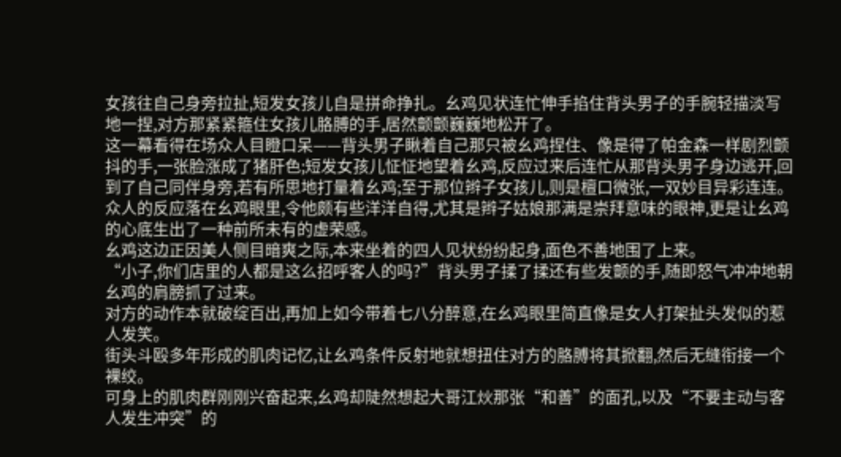女孩往自己身旁拉扯,短发女孩儿自是拼命挣扎。幺鸡见状连忙伸手掐住背头男子的手腕轻描淡写地一捏,对方那紧紧箍住女孩儿胳膊的手,居然颤颤巍巍地松开了。
这一幕看得在场众人目瞪口呆——背头男子瞅着自己那只被幺鸡捏住、像是得了帕金森一样剧烈颤抖的手,一张脸涨成了猪肝色;短发女孩儿怔怔地望着幺鸡,反应过来后连忙从那背头男子身边逃开,回到了自己同伴身旁,若有所思地打量着幺鸡;至于那位辫子女孩儿,则是檀口微张,一双妙目异彩连连。
众人的反应落在幺鸡眼里,令他颇有些洋洋自得,尤其是辫子姑娘那满是崇拜意味的眼神,更是让幺鸡的心底生出了一种前所未有的虚荣感。
幺鸡这边正因美人侧目暗爽之际,本来坐着的四人见状纷纷起身,面色不善地围了上来。
“小子,你们店里的人都是这么招呼客人的吗?”背头男子揉了揉还有些发颤的手,随即怒气冲冲地朝幺鸡的肩膀抓了过来。
对方的动作本就破绽百出,再加上如今带着七八分醉意,在幺鸡眼里简直像是女人打架扯头发似的惹人发笑。
街头斗殴多年形成的肌肉记忆,让幺鸡条件反射地就想扭住对方的胳膊将其掀翻,然后无缝衔接一个裸绞。
可身上的肌肉群刚刚兴奋起来,幺鸡却陡然想起大哥江炏那张“和善”的面孔,以及“不要主动与客人发生冲突”的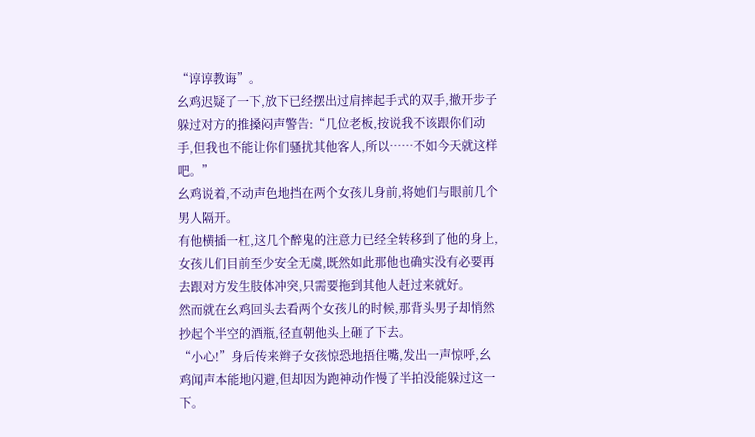“谆谆教诲”。
幺鸡迟疑了一下,放下已经摆出过肩摔起手式的双手,撤开步子躲过对方的推搡闷声警告:“几位老板,按说我不该跟你们动手,但我也不能让你们骚扰其他客人,所以……不如今天就这样吧。”
幺鸡说着,不动声色地挡在两个女孩儿身前,将她们与眼前几个男人隔开。
有他横插一杠,这几个醉鬼的注意力已经全转移到了他的身上,女孩儿们目前至少安全无虞,既然如此那他也确实没有必要再去跟对方发生肢体冲突,只需要拖到其他人赶过来就好。
然而就在幺鸡回头去看两个女孩儿的时候,那背头男子却悄然抄起个半空的酒瓶,径直朝他头上砸了下去。
“小心!”身后传来辫子女孩惊恐地捂住嘴,发出一声惊呼,幺鸡闻声本能地闪避,但却因为跑神动作慢了半拍没能躲过这一下。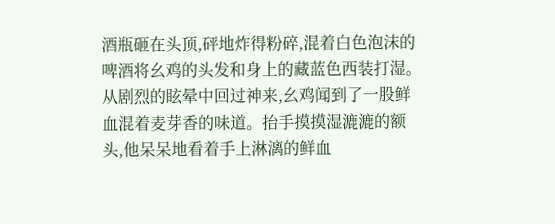酒瓶砸在头顶,砰地炸得粉碎,混着白色泡沫的啤酒将幺鸡的头发和身上的藏蓝色西装打湿。
从剧烈的眩晕中回过神来,幺鸡闻到了一股鲜血混着麦芽香的味道。抬手摸摸湿漉漉的额头,他呆呆地看着手上淋漓的鲜血